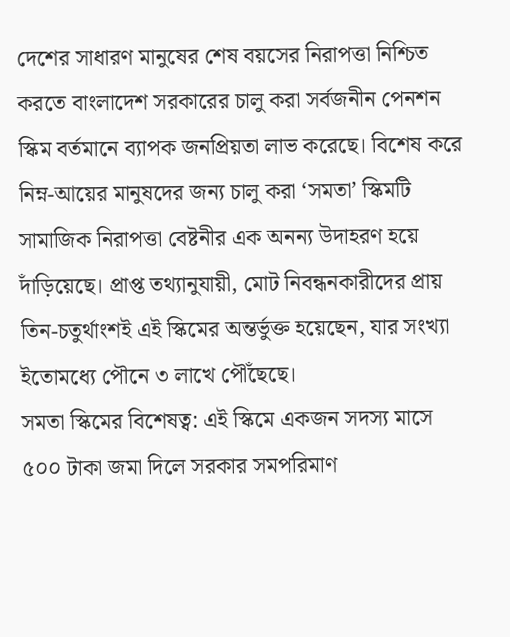দেশের সাধারণ মানুষের শেষ বয়সের নিরাপত্তা নিশ্চিত করতে বাংলাদেশ সরকারের চালু করা সর্বজনীন পেনশন স্কিম বর্তমানে ব্যাপক জনপ্রিয়তা লাভ করেছে। বিশেষ করে নিম্ন-আয়ের মানুষদের জন্য চালু করা ‘সমতা’ স্কিমটি সামাজিক নিরাপত্তা বেষ্টনীর এক অনন্য উদাহরণ হয়ে দাঁড়িয়েছে। প্রাপ্ত তথ্যানুযায়ী, মোট নিবন্ধনকারীদের প্রায় তিন-চতুর্থাংশই এই স্কিমের অন্তর্ভুক্ত হয়েছেন, যার সংখ্যা ইতোমধ্যে পৌনে ৩ লাখে পৌঁছেছে।
সমতা স্কিমের বিশেষত্ব: এই স্কিমে একজন সদস্য মাসে ৫০০ টাকা জমা দিলে সরকার সমপরিমাণ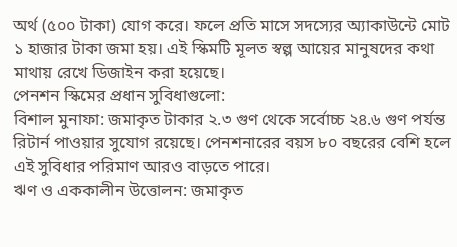অর্থ (৫০০ টাকা) যোগ করে। ফলে প্রতি মাসে সদস্যের অ্যাকাউন্টে মোট ১ হাজার টাকা জমা হয়। এই স্কিমটি মূলত স্বল্প আয়ের মানুষদের কথা মাথায় রেখে ডিজাইন করা হয়েছে।
পেনশন স্কিমের প্রধান সুবিধাগুলো:
বিশাল মুনাফা: জমাকৃত টাকার ২.৩ গুণ থেকে সর্বোচ্চ ২৪.৬ গুণ পর্যন্ত রিটার্ন পাওয়ার সুযোগ রয়েছে। পেনশনারের বয়স ৮০ বছরের বেশি হলে এই সুবিধার পরিমাণ আরও বাড়তে পারে।
ঋণ ও এককালীন উত্তোলন: জমাকৃত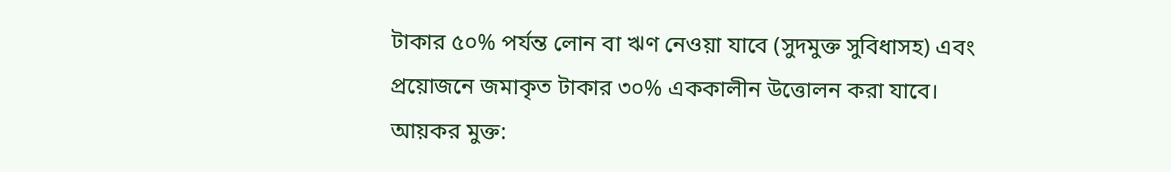টাকার ৫০% পর্যন্ত লোন বা ঋণ নেওয়া যাবে (সুদমুক্ত সুবিধাসহ) এবং প্রয়োজনে জমাকৃত টাকার ৩০% এককালীন উত্তোলন করা যাবে।
আয়কর মুক্ত: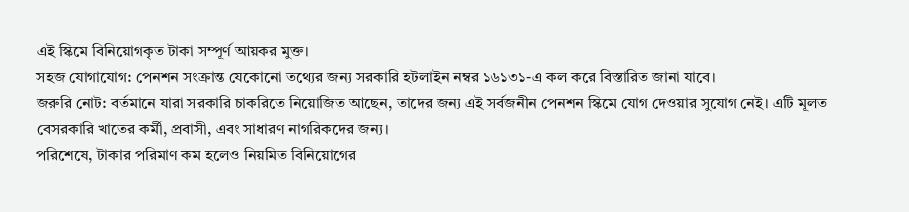এই স্কিমে বিনিয়োগকৃত টাকা সম্পূর্ণ আয়কর মুক্ত।
সহজ যোগাযোগ: পেনশন সংক্রান্ত যেকোনো তথ্যের জন্য সরকারি হটলাইন নম্বর ১৬১৩১-এ কল করে বিস্তারিত জানা যাবে।
জরুরি নোট: বর্তমানে যারা সরকারি চাকরিতে নিয়োজিত আছেন, তাদের জন্য এই সর্বজনীন পেনশন স্কিমে যোগ দেওয়ার সুযোগ নেই। এটি মূলত বেসরকারি খাতের কর্মী, প্রবাসী, এবং সাধারণ নাগরিকদের জন্য।
পরিশেষে, টাকার পরিমাণ কম হলেও নিয়মিত বিনিয়োগের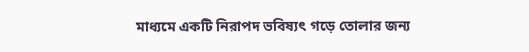মাধ্যমে একটি নিরাপদ ভবিষ্যৎ গড়ে তোলার জন্য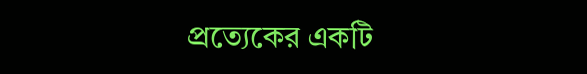প্রত্যেকের একটি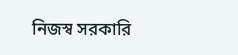নিজস্ব সরকারি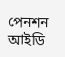পেনশন আইডি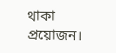থাকা প্রয়োজন।